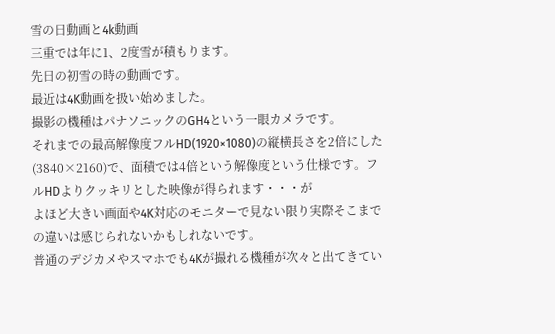雪の日動画と4k動画
三重では年に1、2度雪が積もります。
先日の初雪の時の動画です。
最近は4K動画を扱い始めました。
撮影の機種はパナソニックのGH4という一眼カメラです。
それまでの最高解像度フルHD(1920×1080)の縦横長さを2倍にした(3840×2160)で、面積では4倍という解像度という仕様です。フルHDよりクッキリとした映像が得られます・・・が
よほど大きい画面や4K対応のモニターで見ない限り実際そこまでの違いは感じられないかもしれないです。
普通のデジカメやスマホでも4Kが撮れる機種が次々と出てきてい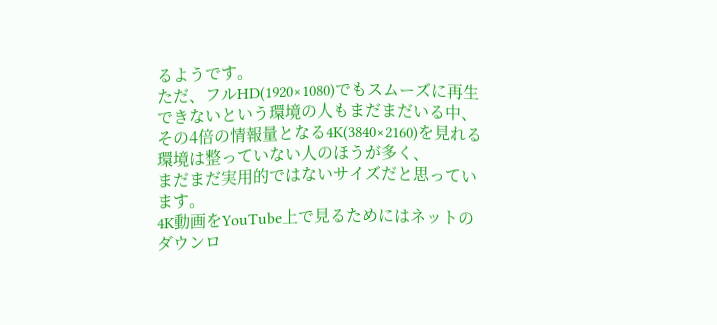るようです。
ただ、フルHD(1920×1080)でもスムーズに再生できないという環境の人もまだまだいる中、
その4倍の情報量となる4K(3840×2160)を見れる環境は整っていない人のほうが多く、
まだまだ実用的ではないサイズだと思っています。
4K動画をYouTube上で見るためにはネットのダウンロ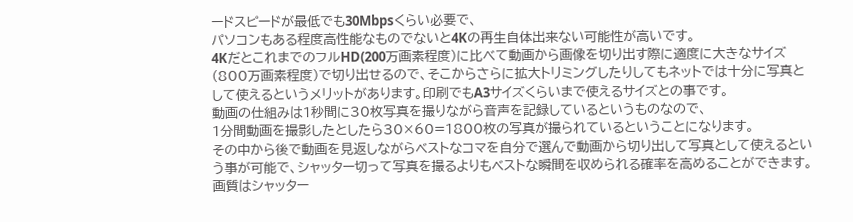ードスピードが最低でも30Mbpsくらい必要で、
パソコンもある程度高性能なものでないと4Kの再生自体出来ない可能性が高いです。
4KだとこれまでのフルHD(200万画素程度)に比べて動画から画像を切り出す際に適度に大きなサイズ(800万画素程度)で切り出せるので、そこからさらに拡大トリミングしたりしてもネットでは十分に写真として使えるというメリットがあります。印刷でもA3サイズくらいまで使えるサイズとの事です。
動画の仕組みは1秒間に30枚写真を撮りながら音声を記録しているというものなので、
1分間動画を撮影したとしたら30×60=1800枚の写真が撮られているということになります。
その中から後で動画を見返しながらベストなコマを自分で選んで動画から切り出して写真として使えるという事が可能で、シャッター切って写真を撮るよりもベストな瞬間を収められる確率を高めることができます。
画質はシャッター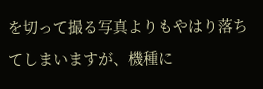を切って撮る写真よりもやはり落ちてしまいますが、機種に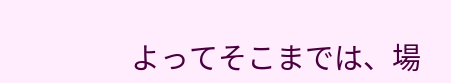よってそこまでは、場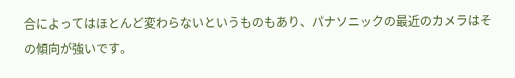合によってはほとんど変わらないというものもあり、パナソニックの最近のカメラはその傾向が強いです。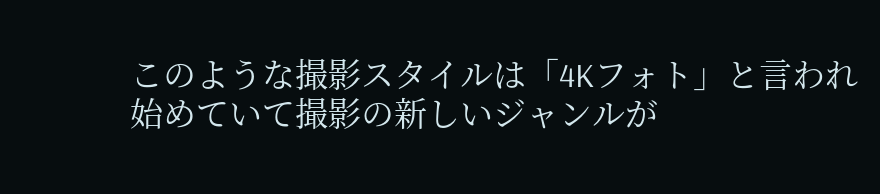このような撮影スタイルは「4Kフォト」と言われ始めていて撮影の新しいジャンルが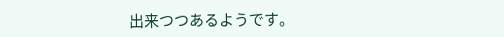出来つつあるようです。